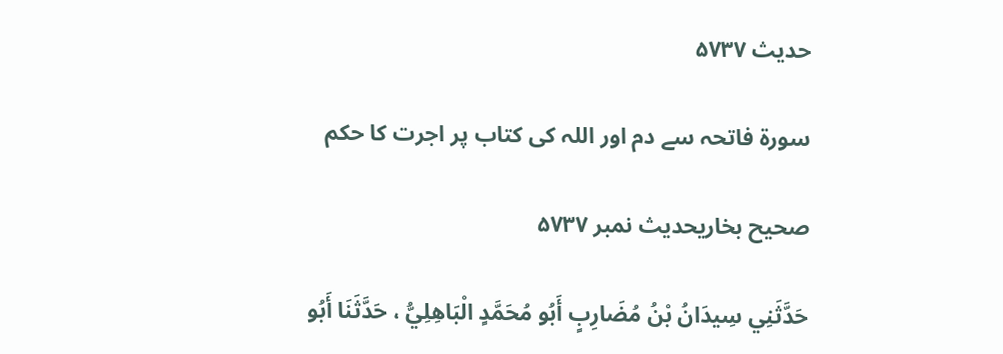حدیث ۵۷۳۷

سورۃ فاتحہ سے دم اور اللہ کی کتاب پر اجرت کا حکم

صحیح بخاریحدیث نمبر ۵۷۳۷

حَدَّثَنِي سِيدَانُ بْنُ مُضَارِبٍ أَبُو مُحَمَّدٍ الْبَاهِلِيُّ ، حَدَّثَنَا أَبُو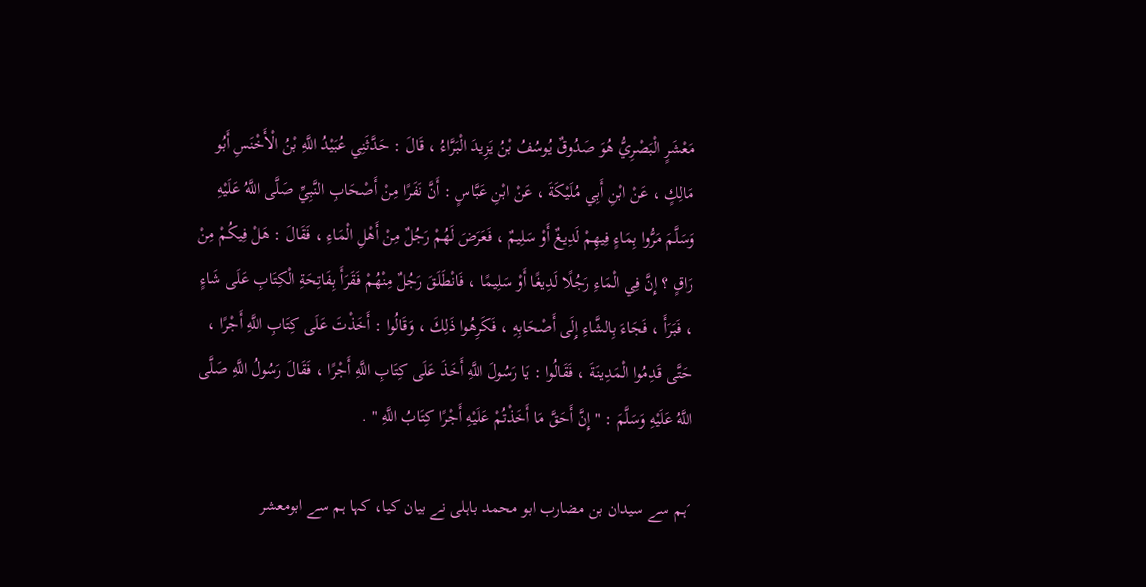مَعْشَرٍ الْبَصْرِيُّ هُوَ صَدُوقٌ يُوسُفُ بْنُ يَزِيدَ الْبَرَّاءُ ، قَالَ : حَدَّثَنِي عُبَيْدُ اللَّهِ بْنُ الْأَخْنَسِ أَبُو مَالِكٍ ، عَنْ ابْنِ أَبِي مُلَيْكَةَ ، عَنْ ابْنِ عَبَّاسٍ : أَنَّ نَفَرًا مِنْ أَصْحَابِ النَّبِيِّ صَلَّى اللَّهُ عَلَيْهِ وَسَلَّمَ مَرُّوا بِمَاءٍ فِيهِمْ لَدِيغٌ أَوْ سَلِيمٌ ، فَعَرَضَ لَهُمْ رَجُلٌ مِنْ أَهْلِ الْمَاءِ ، فَقَالَ : هَلْ فِيكُمْ مِنْ رَاقٍ ؟ إِنَّ فِي الْمَاءِ رَجُلًا لَدِيغًا أَوْ سَلِيمًا ، فَانْطَلَقَ رَجُلٌ مِنْهُمْ فَقَرَأَ بِفَاتِحَةِ الْكِتَابِ عَلَى شَاءٍ ، فَبَرَأَ ، فَجَاءَ بِالشَّاءِ إِلَى أَصْحَابِهِ ، فَكَرِهُوا ذَلِكَ ، وَقَالُوا : أَخَذْتَ عَلَى كِتَابِ اللَّهِ أَجْرًا ، حَتَّى قَدِمُوا الْمَدِينَةَ ، فَقَالُوا : يَا رَسُولَ اللَّهِ أَخَذَ عَلَى كِتَابِ اللَّهِ أَجْرًا ، فَقَالَ رَسُولُ اللَّهِ صَلَّى اللَّهُ عَلَيْهِ وَسَلَّمَ : " إِنَّ أَحَقَّ مَا أَخَذْتُمْ عَلَيْهِ أَجْرًا كِتَابُ اللَّهِ " .

´ہم سے سیدان بن مضارب ابو محمد باہلی نے بیان کیا، کہا ہم سے ابومعشر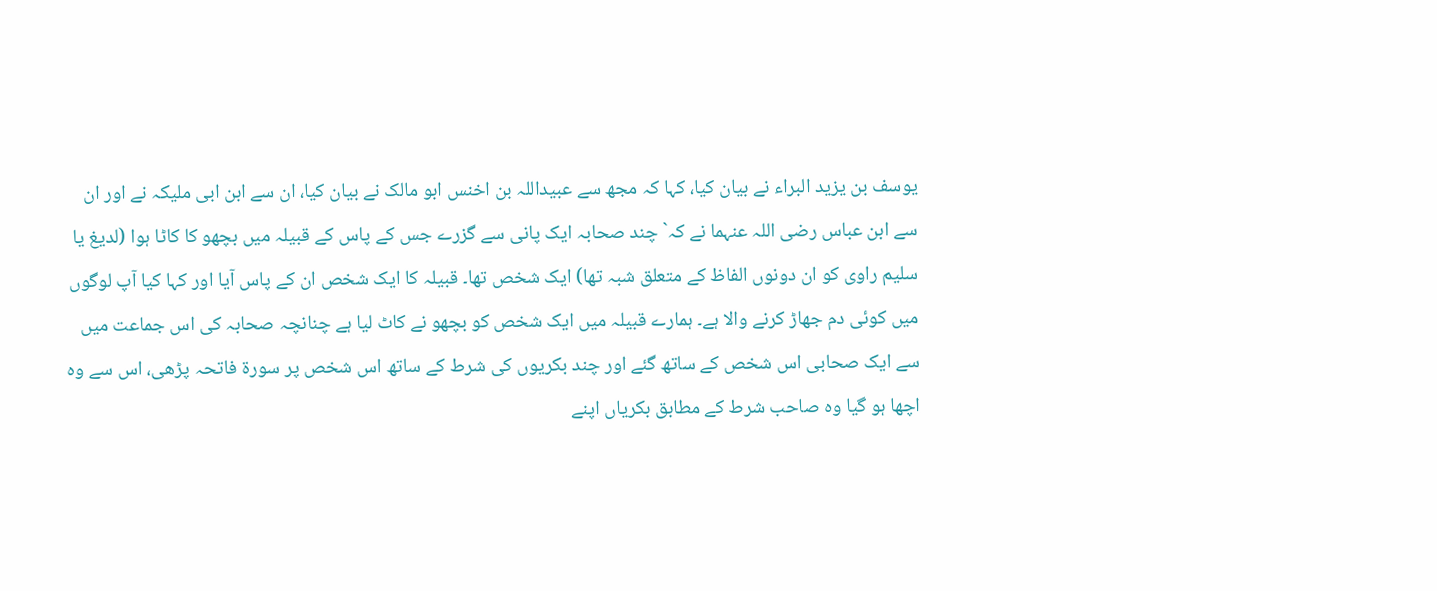یوسف بن یزید البراء نے بیان کیا، کہا کہ مجھ سے عبیداللہ بن اخنس ابو مالک نے بیان کیا، ان سے ابن ابی ملیکہ نے اور ان سے ابن عباس رضی اللہ عنہما نے کہ` چند صحابہ ایک پانی سے گزرے جس کے پاس کے قبیلہ میں بچھو کا کاٹا ہوا (لدیغ یا سلیم راوی کو ان دونوں الفاظ کے متعلق شبہ تھا) ایک شخص تھا۔ قبیلہ کا ایک شخص ان کے پاس آیا اور کہا کیا آپ لوگوں میں کوئی دم جھاڑ کرنے والا ہے۔ ہمارے قبیلہ میں ایک شخص کو بچھو نے کاٹ لیا ہے چنانچہ صحابہ کی اس جماعت میں سے ایک صحابی اس شخص کے ساتھ گئے اور چند بکریوں کی شرط کے ساتھ اس شخص پر سورۃ فاتحہ پڑھی، اس سے وہ اچھا ہو گیا وہ صاحب شرط کے مطابق بکریاں اپنے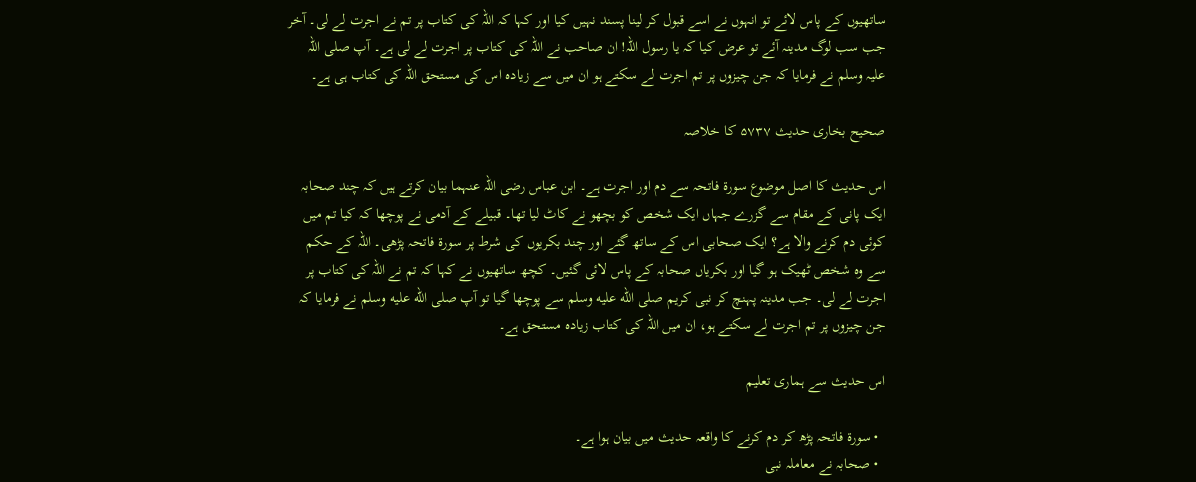ساتھیوں کے پاس لائے تو انہوں نے اسے قبول کر لینا پسند نہیں کیا اور کہا کہ اللہ کی کتاب پر تم نے اجرت لے لی۔ آخر جب سب لوگ مدینہ آئے تو عرض کیا کہ یا رسول اللہ! ان صاحب نے اللہ کی کتاب پر اجرت لے لی ہے۔ آپ صلی اللہ علیہ وسلم نے فرمایا کہ جن چیزوں پر تم اجرت لے سکتے ہو ان میں سے زیادہ اس کی مستحق اللہ کی کتاب ہی ہے۔

صحیح بخاری حدیث ۵۷۳۷ کا خلاصہ

اس حدیث کا اصل موضوع سورۃ فاتحہ سے دم اور اجرت ہے۔ ابن عباس رضی اللہ عنہما بیان کرتے ہیں کہ چند صحابہ ایک پانی کے مقام سے گزرے جہاں ایک شخص کو بچھو نے کاٹ لیا تھا۔ قبیلے کے آدمی نے پوچھا کہ کیا تم میں کوئی دم کرنے والا ہے؟ ایک صحابی اس کے ساتھ گئے اور چند بکریوں کی شرط پر سورۃ فاتحہ پڑھی۔ اللہ کے حکم سے وہ شخص ٹھیک ہو گیا اور بکریاں صحابہ کے پاس لائی گئیں۔ کچھ ساتھیوں نے کہا کہ تم نے اللہ کی کتاب پر اجرت لے لی۔ جب مدینہ پہنچ کر نبی کریم صلى الله عليه وسلم سے پوچھا گیا تو آپ صلى الله عليه وسلم نے فرمایا کہ جن چیزوں پر تم اجرت لے سکتے ہو، ان میں اللہ کی کتاب زیادہ مستحق ہے۔

اس حدیث سے ہماری تعلیم

  • سورۃ فاتحہ پڑھ کر دم کرنے کا واقعہ حدیث میں بیان ہوا ہے۔
  • صحابہ نے معاملہ نبی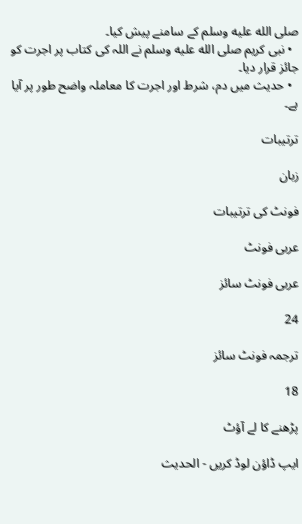صلى الله عليه وسلم کے سامنے پیش کیا۔
  • نبی کریم صلى الله عليه وسلم نے اللہ کی کتاب پر اجرت کو جائز قرار دیا۔
  • حدیث میں دم، شرط اور اجرت کا معاملہ واضح طور پر آیا ہے۔

ترتیبات

زبان

فونٹ کی ترتیبات

عربی فونٹ

عربی فونٹ سائز

24

ترجمہ فونٹ سائز

18

پڑھنے کا لے آؤٹ

ایپ ڈاؤن لوڈ کریں - الحدیث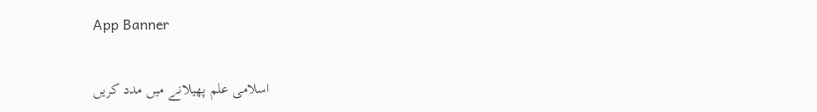App Banner

اسلامی علم پھیلانے میں مدد کریں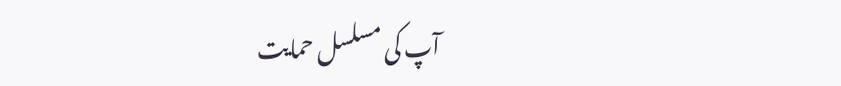آپ کی مسلسل حمایت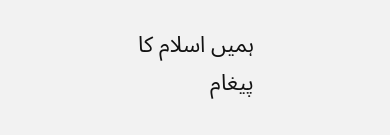ہمیں اسلام کا پیغام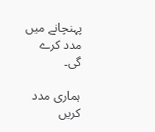پہنچانے میں مدد کرے گی۔

ہماری مدد کریں